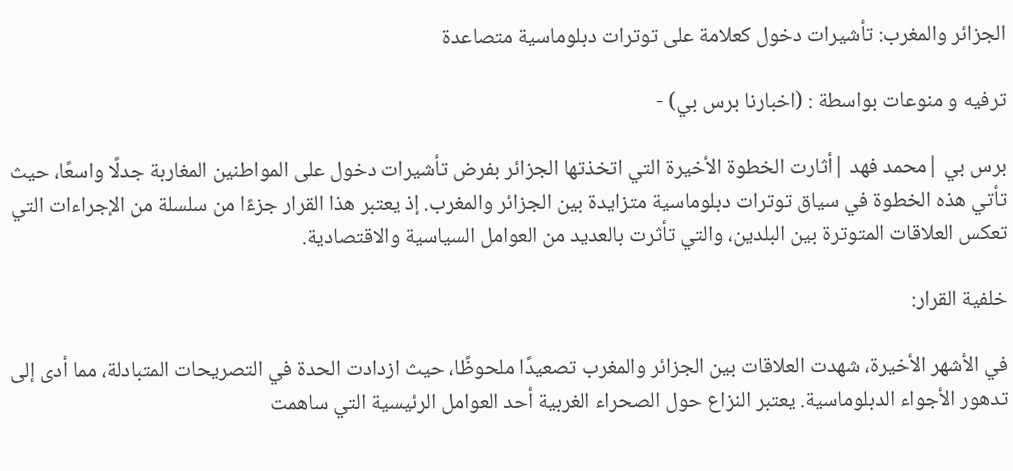الجزائر والمغرب: تأشيرات دخول كعلامة على توترات دبلوماسية متصاعدة

ترفيه و منوعات بواسطة : (اخبارنا برس بي) -

برس بي |محمد فهد |أثارت الخطوة الأخيرة التي اتخذتها الجزائر بفرض تأشيرات دخول على المواطنين المغاربة جدلًا واسعًا، حيث تأتي هذه الخطوة في سياق توترات دبلوماسية متزايدة بين الجزائر والمغرب. إذ يعتبر هذا القرار جزءًا من سلسلة من الإجراءات التي تعكس العلاقات المتوترة بين البلدين، والتي تأثرت بالعديد من العوامل السياسية والاقتصادية.

خلفية القرار:

في الأشهر الأخيرة، شهدت العلاقات بين الجزائر والمغرب تصعيدًا ملحوظًا، حيث ازدادت الحدة في التصريحات المتبادلة، مما أدى إلى تدهور الأجواء الدبلوماسية. يعتبر النزاع حول الصحراء الغربية أحد العوامل الرئيسية التي ساهمت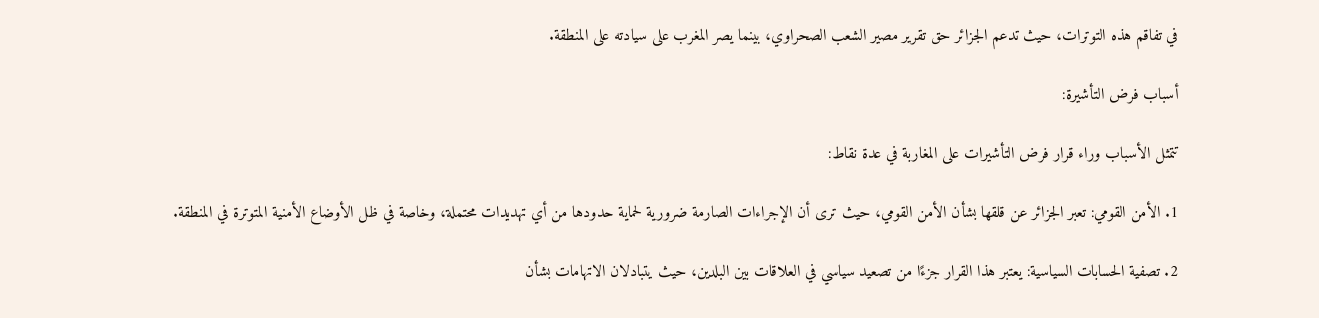في تفاقم هذه التوترات، حيث تدعم الجزائر حق تقرير مصير الشعب الصحراوي، بينما يصر المغرب على سيادته على المنطقة.

أسباب فرض التأشيرة:

تتمثل الأسباب وراء قرار فرض التأشيرات على المغاربة في عدة نقاط:

1. الأمن القومي: تعبر الجزائر عن قلقها بشأن الأمن القومي، حيث ترى أن الإجراءات الصارمة ضرورية لحماية حدودها من أي تهديدات محتملة، وخاصة في ظل الأوضاع الأمنية المتوترة في المنطقة.

2. تصفية الحسابات السياسية: يعتبر هذا القرار جزءًا من تصعيد سياسي في العلاقات بين البلدين، حيث يتبادلان الاتهامات بشأن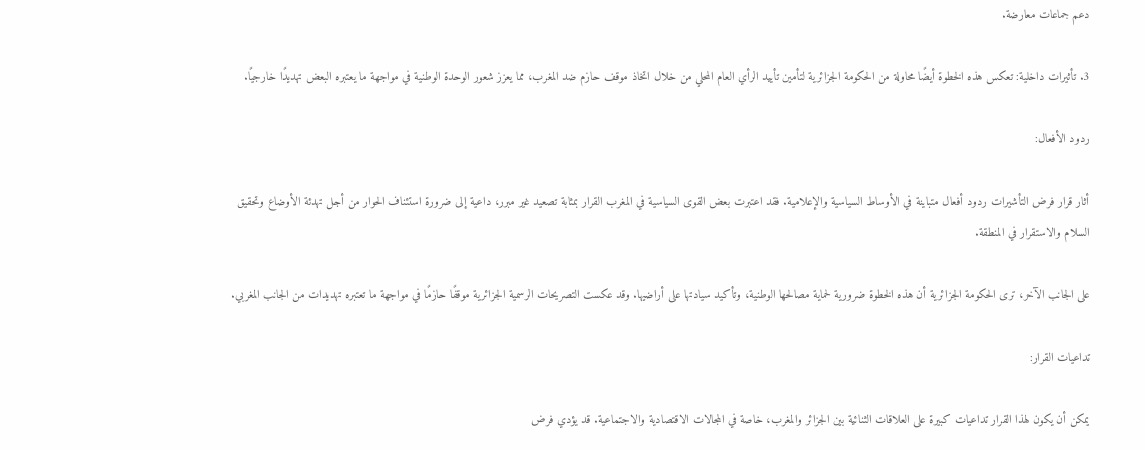دعم جماعات معارضة.

3. تأثيرات داخلية: تعكس هذه الخطوة أيضًا محاولة من الحكومة الجزائرية لتأمين تأييد الرأي العام المحلي من خلال اتخاذ موقف حازم ضد المغرب، مما يعزز شعور الوحدة الوطنية في مواجهة ما يعتبره البعض تهديدًا خارجيًا.

ردود الأفعال:

أثار قرار فرض التأشيرات ردود أفعال متباينة في الأوساط السياسية والإعلامية. فقد اعتبرت بعض القوى السياسية في المغرب القرار بمثابة تصعيد غير مبرر، داعية إلى ضرورة استئناف الحوار من أجل تهدئة الأوضاع وتحقيق السلام والاستقرار في المنطقة.

على الجانب الآخر، ترى الحكومة الجزائرية أن هذه الخطوة ضرورية لحماية مصالحها الوطنية، وتأكيد سيادتها على أراضيها. وقد عكست التصريحات الرسمية الجزائرية موقفًا حازمًا في مواجهة ما تعتبره تهديدات من الجانب المغربي.

تداعيات القرار:

يمكن أن يكون لهذا القرار تداعيات كبيرة على العلاقات الثنائية بين الجزائر والمغرب، خاصة في المجالات الاقتصادية والاجتماعية. قد يؤدي فرض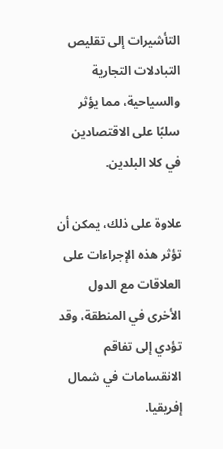التأشيرات إلى تقليص التبادلات التجارية والسياحية، مما يؤثر سلبًا على الاقتصادين في كلا البلدين.

علاوة على ذلك، يمكن أن تؤثر هذه الإجراءات على العلاقات مع الدول الأخرى في المنطقة، وقد تؤدي إلى تفاقم الانقسامات في شمال إفريقيا.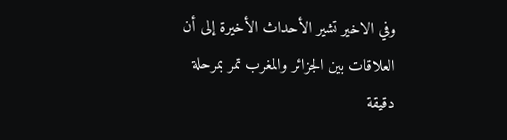وفي الاخير تشير الأحداث الأخيرة إلى أن العلاقات بين الجزائر والمغرب تمر بمرحلة دقيقة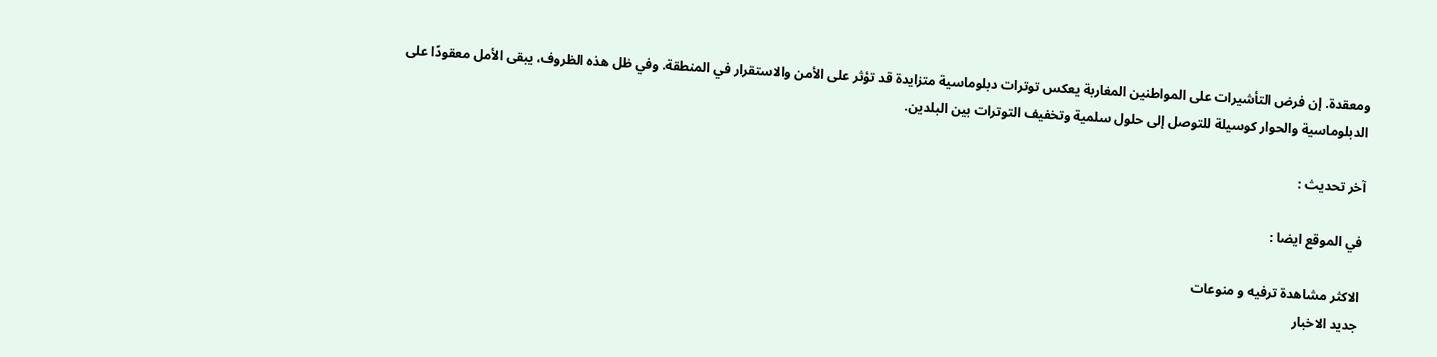ومعقدة. إن فرض التأشيرات على المواطنين المغاربة يعكس توترات دبلوماسية متزايدة قد تؤثر على الأمن والاستقرار في المنطقة. وفي ظل هذه الظروف، يبقى الأمل معقودًا على الدبلوماسية والحوار كوسيلة للتوصل إلى حلول سلمية وتخفيف التوترات بين البلدين.

آخر تحديث :

في الموقع ايضا :

الاكثر مشاهدة ترفيه و منوعات
جديد الاخبار